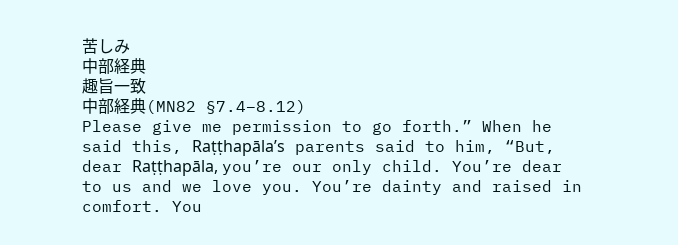苦しみ
中部経典
趣旨一致
中部経典(MN82 §7.4–8.12)
Please give me permission to go forth.” When he said this, Raṭṭhapāla’s parents said to him, “But, dear Raṭṭhapāla, you’re our only child. You’re dear to us and we love you. You’re dainty and raised in comfort. You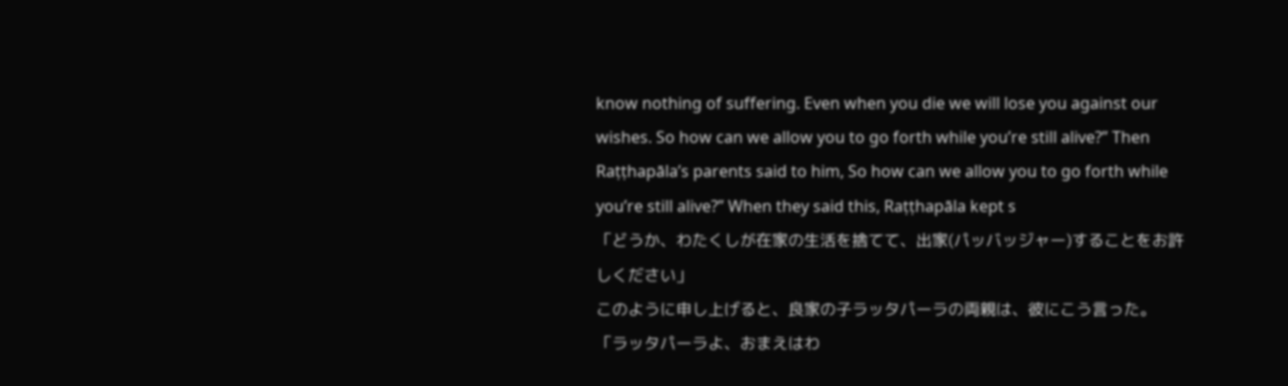know nothing of suffering. Even when you die we will lose you against our wishes. So how can we allow you to go forth while you’re still alive?” Then Raṭṭhapāla’s parents said to him, So how can we allow you to go forth while you’re still alive?” When they said this, Raṭṭhapāla kept s
「どうか、わたくしが在家の生活を捨てて、出家(パッバッジャー)することをお許しください」
このように申し上げると、良家の子ラッタパーラの両親は、彼にこう言った。
「ラッタパーラよ、おまえはわ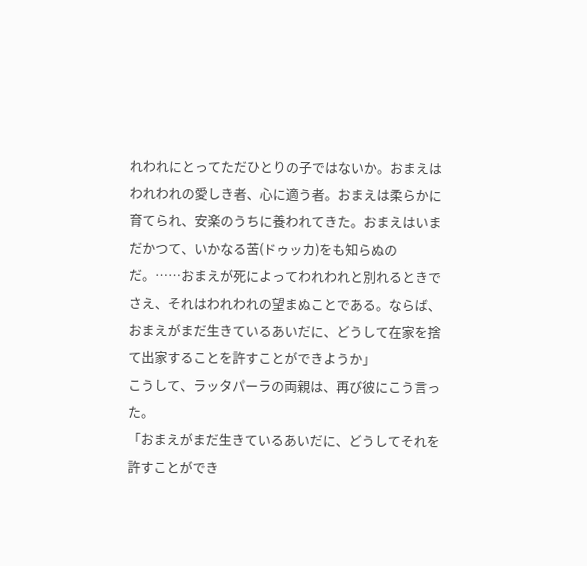れわれにとってただひとりの子ではないか。おまえはわれわれの愛しき者、心に適う者。おまえは柔らかに育てられ、安楽のうちに養われてきた。おまえはいまだかつて、いかなる苦(ドゥッカ)をも知らぬのだ。……おまえが死によってわれわれと別れるときでさえ、それはわれわれの望まぬことである。ならば、おまえがまだ生きているあいだに、どうして在家を捨て出家することを許すことができようか」
こうして、ラッタパーラの両親は、再び彼にこう言った。
「おまえがまだ生きているあいだに、どうしてそれを許すことができ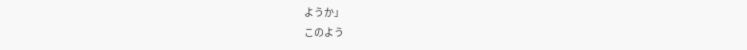ようか」
このよう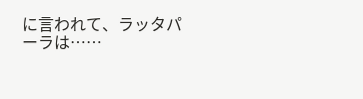に言われて、ラッタパーラは……